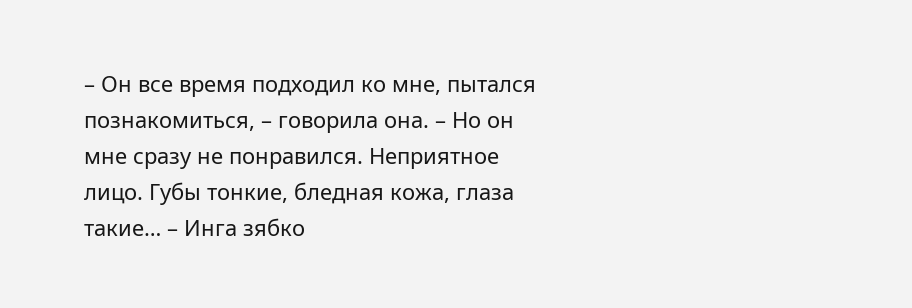– Он все время подходил ко мне, пытался познакомиться, – говорила она. – Но он мне сразу не понравился. Неприятное лицо. Губы тонкие, бледная кожа, глаза такие… – Инга зябко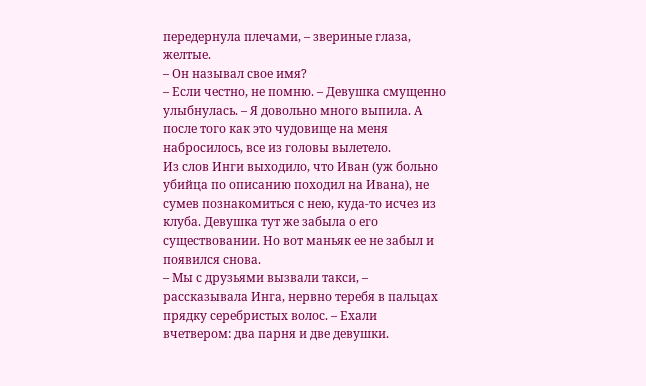передернула плечами, – звериные глаза, желтые.
– Он называл свое имя?
– Если честно, не помню. – Девушка смущенно улыбнулась. – Я довольно много выпила. А после того как это чудовище на меня набросилось, все из головы вылетело.
Из слов Инги выходило, что Иван (уж больно убийца по описанию походил на Ивана), не сумев познакомиться с нею, куда-то исчез из клуба. Девушка тут же забыла о его существовании. Но вот маньяк ее не забыл и появился снова.
– Мы с друзьями вызвали такси, – рассказывала Инга, нервно теребя в пальцах прядку серебристых волос. – Ехали вчетвером: два парня и две девушки.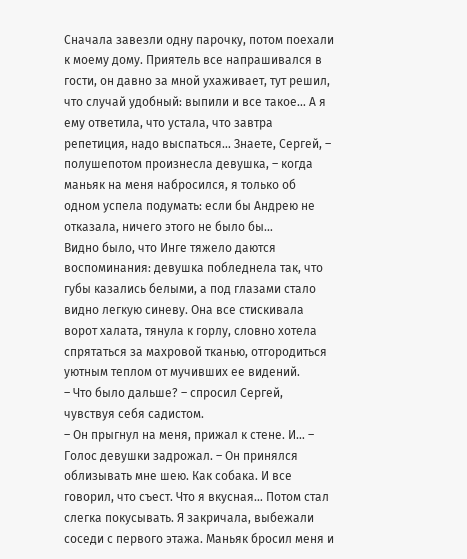Сначала завезли одну парочку, потом поехали к моему дому. Приятель все напрашивался в гости, он давно за мной ухаживает, тут решил, что случай удобный: выпили и все такое… А я ему ответила, что устала, что завтра репетиция, надо выспаться… Знаете, Сергей, – полушепотом произнесла девушка, – когда маньяк на меня набросился, я только об одном успела подумать: если бы Андрею не отказала, ничего этого не было бы…
Видно было, что Инге тяжело даются воспоминания: девушка побледнела так, что губы казались белыми, а под глазами стало видно легкую синеву. Она все стискивала ворот халата, тянула к горлу, словно хотела спрятаться за махровой тканью, отгородиться уютным теплом от мучивших ее видений.
– Что было дальше? – спросил Сергей, чувствуя себя садистом.
– Он прыгнул на меня, прижал к стене. И… – Голос девушки задрожал. – Он принялся облизывать мне шею. Как собака. И все говорил, что съест. Что я вкусная… Потом стал слегка покусывать. Я закричала, выбежали соседи с первого этажа. Маньяк бросил меня и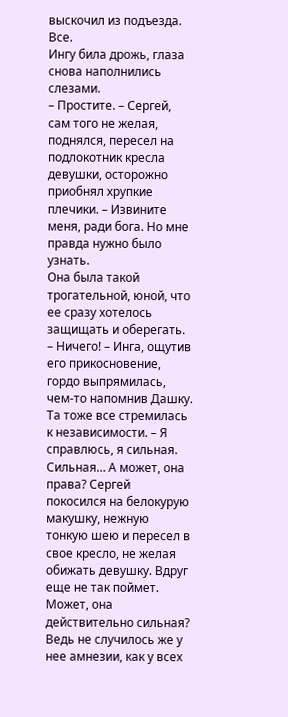выскочил из подъезда. Все.
Ингу била дрожь, глаза снова наполнились слезами.
– Простите. – Сергей, сам того не желая, поднялся, пересел на подлокотник кресла девушки, осторожно приобнял хрупкие плечики. – Извините меня, ради бога. Но мне правда нужно было узнать.
Она была такой трогательной, юной, что ее сразу хотелось защищать и оберегать.
– Ничего! – Инга, ощутив его прикосновение, гордо выпрямилась, чем-то напомнив Дашку. Та тоже все стремилась к независимости. – Я справлюсь, я сильная.
Сильная… А может, она права? Сергей покосился на белокурую макушку, нежную тонкую шею и пересел в свое кресло, не желая обижать девушку. Вдруг еще не так поймет.
Может, она действительно сильная? Ведь не случилось же у нее амнезии, как у всех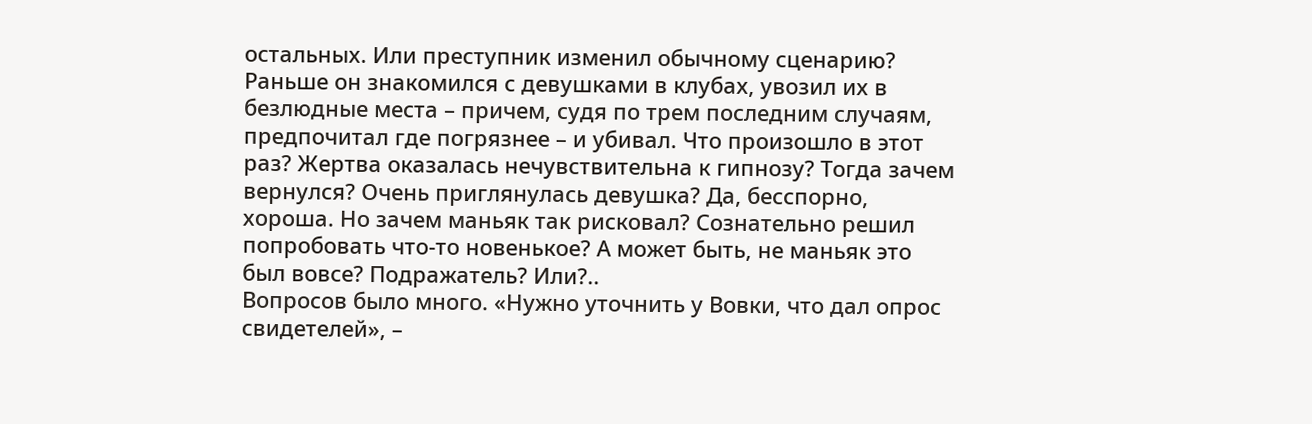остальных. Или преступник изменил обычному сценарию? Раньше он знакомился с девушками в клубах, увозил их в безлюдные места – причем, судя по трем последним случаям, предпочитал где погрязнее – и убивал. Что произошло в этот раз? Жертва оказалась нечувствительна к гипнозу? Тогда зачем вернулся? Очень приглянулась девушка? Да, бесспорно, хороша. Но зачем маньяк так рисковал? Сознательно решил попробовать что-то новенькое? А может быть, не маньяк это был вовсе? Подражатель? Или?..
Вопросов было много. «Нужно уточнить у Вовки, что дал опрос свидетелей», –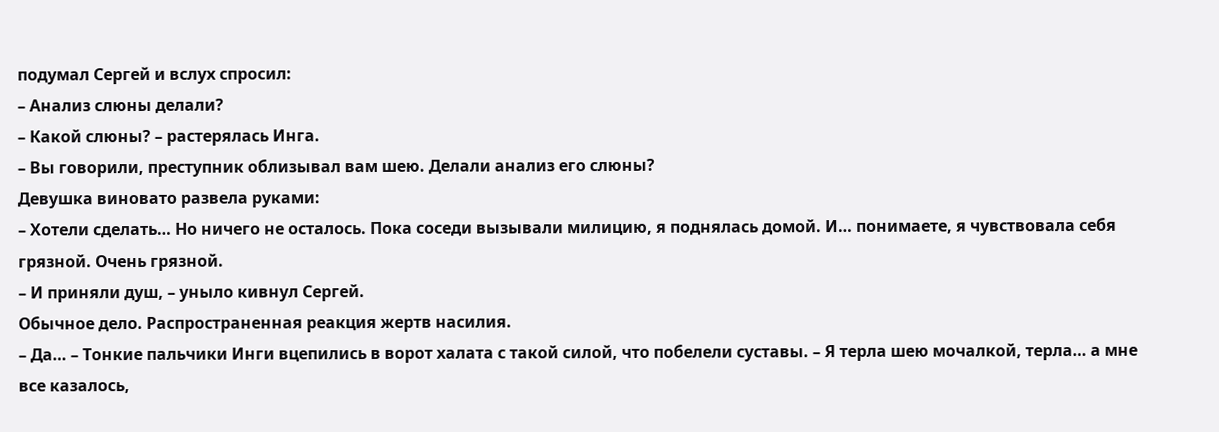подумал Сергей и вслух спросил:
– Анализ слюны делали?
– Какой слюны? – растерялась Инга.
– Вы говорили, преступник облизывал вам шею. Делали анализ его слюны?
Девушка виновато развела руками:
– Хотели сделать… Но ничего не осталось. Пока соседи вызывали милицию, я поднялась домой. И… понимаете, я чувствовала себя грязной. Очень грязной.
– И приняли душ, – уныло кивнул Сергей.
Обычное дело. Распространенная реакция жертв насилия.
– Да… – Тонкие пальчики Инги вцепились в ворот халата с такой силой, что побелели суставы. – Я терла шею мочалкой, терла… а мне все казалось,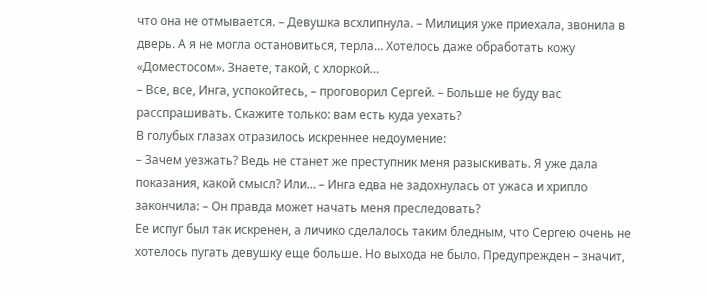что она не отмывается. – Девушка всхлипнула. – Милиция уже приехала, звонила в дверь. А я не могла остановиться, терла… Хотелось даже обработать кожу «Доместосом». Знаете, такой, с хлоркой…
– Все, все, Инга, успокойтесь, – проговорил Сергей. – Больше не буду вас расспрашивать. Скажите только: вам есть куда уехать?
В голубых глазах отразилось искреннее недоумение:
– Зачем уезжать? Ведь не станет же преступник меня разыскивать. Я уже дала показания, какой смысл? Или… – Инга едва не задохнулась от ужаса и хрипло закончила: – Он правда может начать меня преследовать?
Ее испуг был так искренен, а личико сделалось таким бледным, что Сергею очень не хотелось пугать девушку еще больше. Но выхода не было. Предупрежден – значит,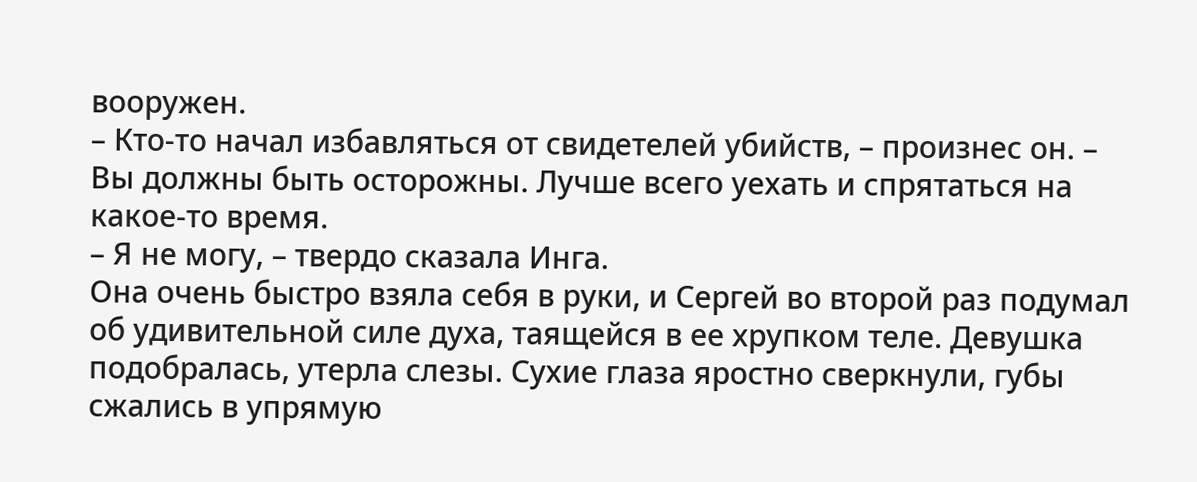вооружен.
– Кто-то начал избавляться от свидетелей убийств, – произнес он. – Вы должны быть осторожны. Лучше всего уехать и спрятаться на какое-то время.
– Я не могу, – твердо сказала Инга.
Она очень быстро взяла себя в руки, и Сергей во второй раз подумал об удивительной силе духа, таящейся в ее хрупком теле. Девушка подобралась, утерла слезы. Сухие глаза яростно сверкнули, губы сжались в упрямую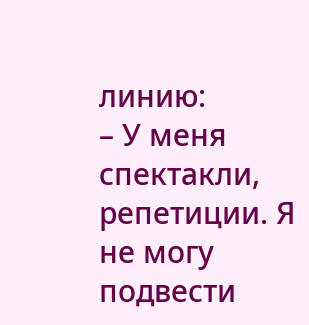линию:
– У меня спектакли, репетиции. Я не могу подвести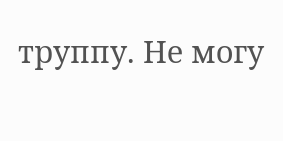труппу. Не могу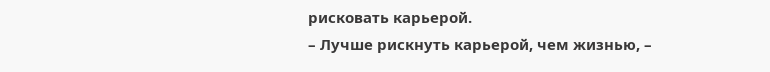рисковать карьерой.
– Лучше рискнуть карьерой, чем жизнью, –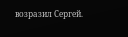возразил Сергей.